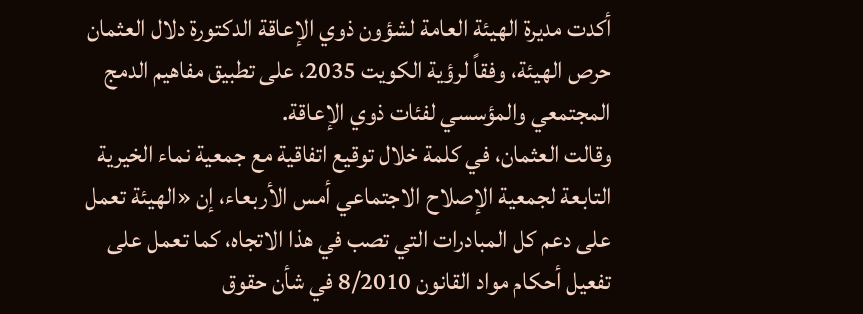أكدت مديرة الهيئة العامة لشؤون ذوي الإعاقة الدكتورة دلال العثمان حرص الهيئة، وفقاً لرؤية الكويت 2035، على تطبيق مفاهيم الدمج المجتمعي والمؤسسي لفئات ذوي الإعاقة.
وقالت العثمان، في كلمة خلال توقيع اتفاقية مع جمعية نماء الخيرية التابعة لجمعية الإصلاح الاجتماعي أمس الأربعاء، إن «الهيئة تعمل على دعم كل المبادرات التي تصب في هذا الاتجاه، كما تعمل على تفعيل أحكام مواد القانون 8/2010 في شأن حقوق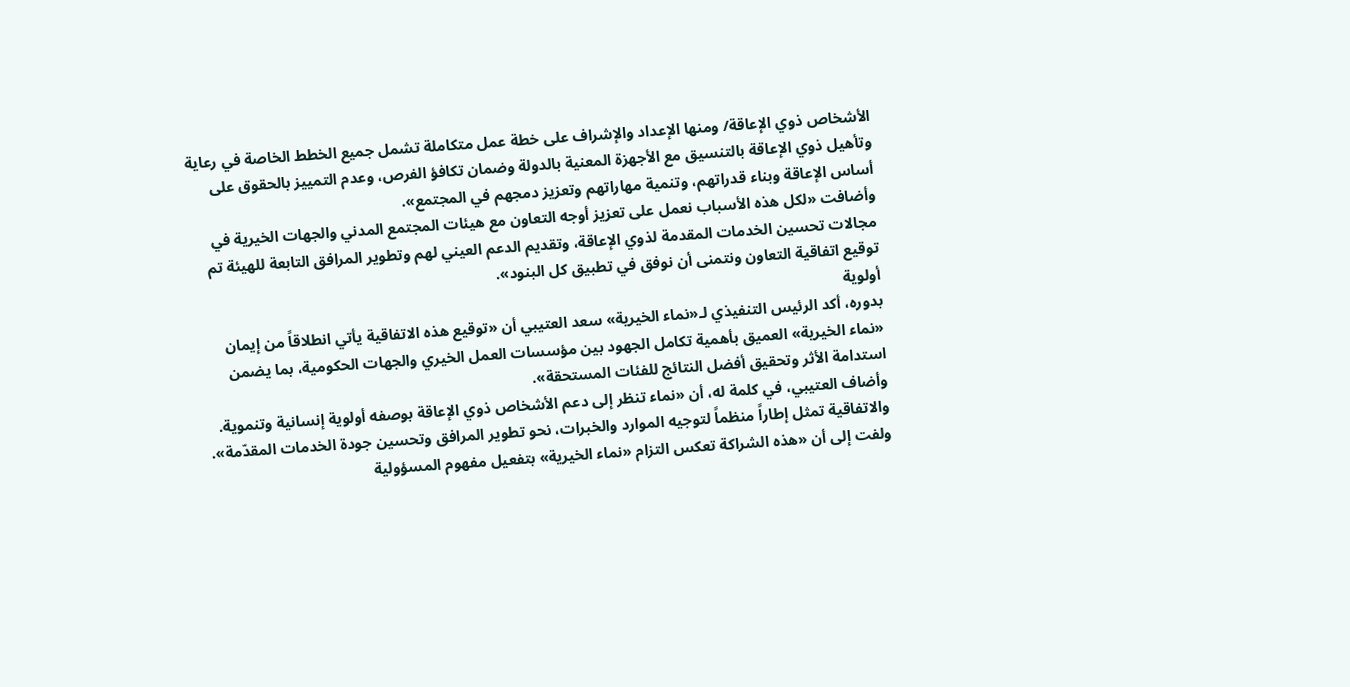الأشخاص ذوي الإعاقة/ ومنها الإعداد والإشراف على خطة عمل متكاملة تشمل جميع الخطط الخاصة في رعاية وتأهيل ذوي الإعاقة بالتنسيق مع الأجهزة المعنية بالدولة وضمان تكافؤ الفرص، وعدم التمييز بالحقوق على أساس الإعاقة وبناء قدراتهم، وتنمية مهاراتهم وتعزيز دمجهم في المجتمع».
وأضافت «لكل هذه الأسباب نعمل على تعزيز أوجه التعاون مع هيئات المجتمع المدني والجهات الخيرية في مجالات تحسين الخدمات المقدمة لذوي الإعاقة، وتقديم الدعم العيني لهم وتطوير المرافق التابعة للهيئة تم توقيع اتفاقية التعاون ونتمنى أن نوفق في تطبيق كل البنود».
أولوية
بدوره، أكد الرئيس التنفيذي لـ«نماء الخيرية» سعد العتيبي أن «توقيع هذه الاتفاقية يأتي انطلاقاً من إيمان «نماء الخيرية» العميق بأهمية تكامل الجهود بين مؤسسات العمل الخيري والجهات الحكومية، بما يضمن استدامة الأثر وتحقيق أفضل النتائج للفئات المستحقة».
وأضاف العتيبي، في كلمة له، أن «نماء تنظر إلى دعم الأشخاص ذوي الإعاقة بوصفه أولوية إنسانية وتنموية. والاتفاقية تمثل إطاراً منظماً لتوجيه الموارد والخبرات، نحو تطوير المرافق وتحسين جودة الخدمات المقدّمة».
ولفت إلى أن «هذه الشراكة تعكس التزام «نماء الخيرية» بتفعيل مفهوم المسؤولية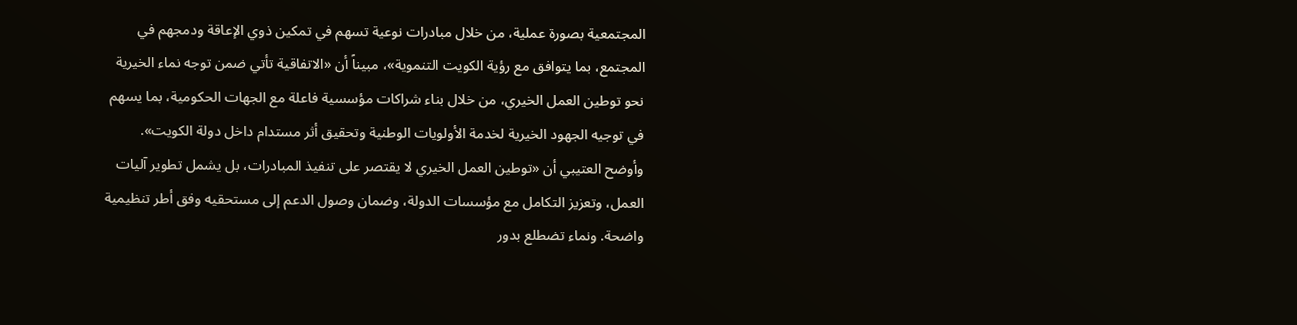المجتمعية بصورة عملية، من خلال مبادرات نوعية تسهم في تمكين ذوي الإعاقة ودمجهم في المجتمع، بما يتوافق مع رؤية الكويت التنموية»، مبيناً أن «الاتفاقية تأتي ضمن توجه نماء الخيرية نحو توطين العمل الخيري، من خلال بناء شراكات مؤسسية فاعلة مع الجهات الحكومية، بما يسهم في توجيه الجهود الخيرية لخدمة الأولويات الوطنية وتحقيق أثر مستدام داخل دولة الكويت».
وأوضح العتيبي أن «توطين العمل الخيري لا يقتصر على تنفيذ المبادرات، بل يشمل تطوير آليات العمل، وتعزيز التكامل مع مؤسسات الدولة، وضمان وصول الدعم إلى مستحقيه وفق أطر تنظيمية واضحة. ونماء تضطلع بدور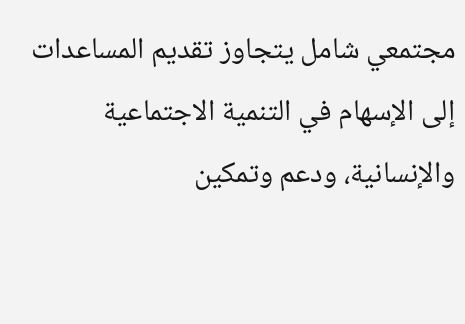مجتمعي شامل يتجاوز تقديم المساعدات إلى الإسهام في التنمية الاجتماعية والإنسانية، ودعم وتمكين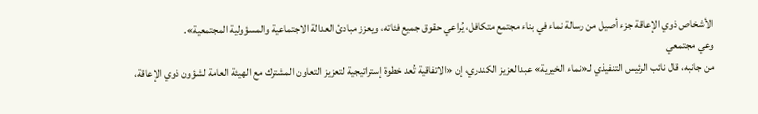الأشخاص ذوي الإعاقة جزء أصيل من رسالة نماء في بناء مجتمع متكافل، يُراعي حقوق جميع فئاته، ويعزز مبادئ العدالة الاجتماعية والمسؤولية المجتمعية».
وعي مجتمعي
من جانبه، قال نائب الرئيس التنفيذي لـ«نماء الخيرية» عبدالعزيز الكندري، إن «الاتفاقية تُعد خطوة إستراتيجية لتعزيز التعاون المشترك مع الهيئة العامة لشؤون ذوي الإعاقة،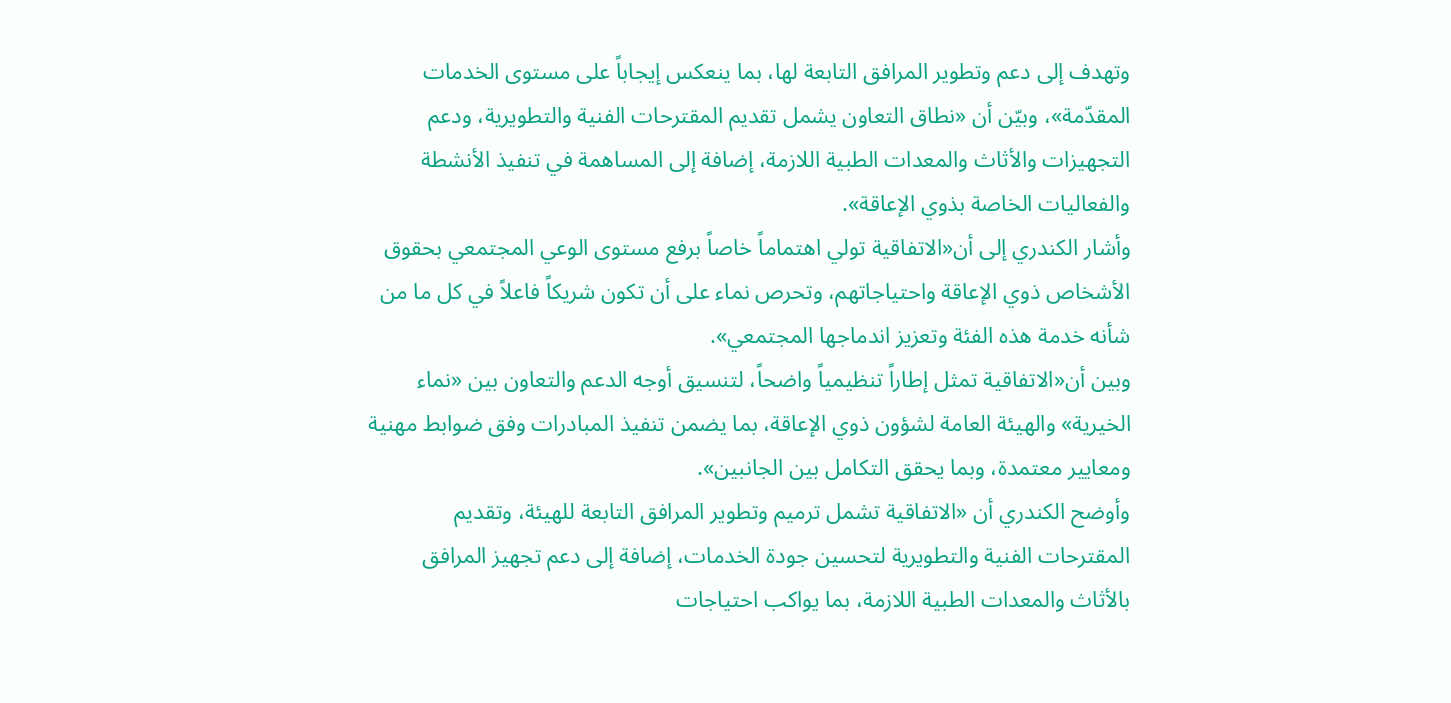وتهدف إلى دعم وتطوير المرافق التابعة لها، بما ينعكس إيجاباً على مستوى الخدمات المقدّمة»، وبيّن أن «نطاق التعاون يشمل تقديم المقترحات الفنية والتطويرية، ودعم التجهيزات والأثاث والمعدات الطبية اللازمة، إضافة إلى المساهمة في تنفيذ الأنشطة والفعاليات الخاصة بذوي الإعاقة».
وأشار الكندري إلى أن«الاتفاقية تولي اهتماماً خاصاً برفع مستوى الوعي المجتمعي بحقوق الأشخاص ذوي الإعاقة واحتياجاتهم، وتحرص نماء على أن تكون شريكاً فاعلاً في كل ما من شأنه خدمة هذه الفئة وتعزيز اندماجها المجتمعي».
وبين أن«الاتفاقية تمثل إطاراً تنظيمياً واضحاً، لتنسيق أوجه الدعم والتعاون بين «نماء الخيرية» والهيئة العامة لشؤون ذوي الإعاقة، بما يضمن تنفيذ المبادرات وفق ضوابط مهنية ومعايير معتمدة، وبما يحقق التكامل بين الجانبين».
وأوضح الكندري أن «الاتفاقية تشمل ترميم وتطوير المرافق التابعة للهيئة، وتقديم المقترحات الفنية والتطويرية لتحسين جودة الخدمات، إضافة إلى دعم تجهيز المرافق بالأثاث والمعدات الطبية اللازمة، بما يواكب احتياجات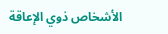الأشخاص ذوي الإعاقة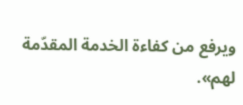ويرفع من كفاءة الخدمة المقدّمة لهم».